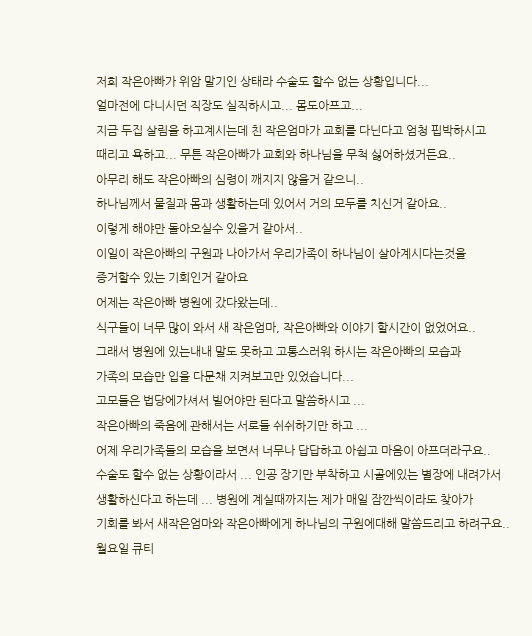저희 작은아빠가 위암 말기인 상태라 수술도 할수 없는 상황입니다...
얼마전에 다니시던 직장도 실직하시고... 몸도아프고...
지금 두집 살림을 하고계시는데 친 작은엄마가 교회를 다닌다고 엄청 핍박하시고
때리고 욕하고... 무튼 작은아빠가 교회와 하나님을 무척 싫어하셨거든요..
아무리 해도 작은아빠의 심령이 깨지지 않을거 같으니..
하나님께서 물질과 몸과 생활하는데 있어서 거의 모두를 치신거 같아요..
이렇게 해야만 돌아오실수 있을거 같아서..
이일이 작은아빠의 구원과 나아가서 우리가족이 하나님이 살아계시다는것을
증거할수 있는 기회인거 같아요
어제는 작은아빠 병원에 갔다왔는데..
식구들이 너무 많이 와서 새 작은엄마, 작은아빠와 이야기 할시간이 없었어요..
그래서 병원에 있는내내 말도 못하고 고통스러워 하시는 작은아빠의 모습과
가족의 모습만 입을 다문채 지켜보고만 있었습니다...
고모들은 법당에가셔서 빌어야만 된다고 말씀하시고 ...
작은아빠의 죽음에 관해서는 서로들 쉬쉬하기만 하고 ...
어제 우리가족들의 모습을 보면서 너무나 답답하고 아쉽고 마음이 아프더라구요..
수술도 할수 없는 상황이라서 ... 인공 장기만 부착하고 시골에있는 별장에 내려가서
생활하신다고 하는데 ... 병원에 계실때까지는 제가 매일 잠깐씩이라도 찾아가
기회를 봐서 새작은엄마와 작은아빠에게 하나님의 구원에대해 말씀드리고 하려구요..
월요일 큐티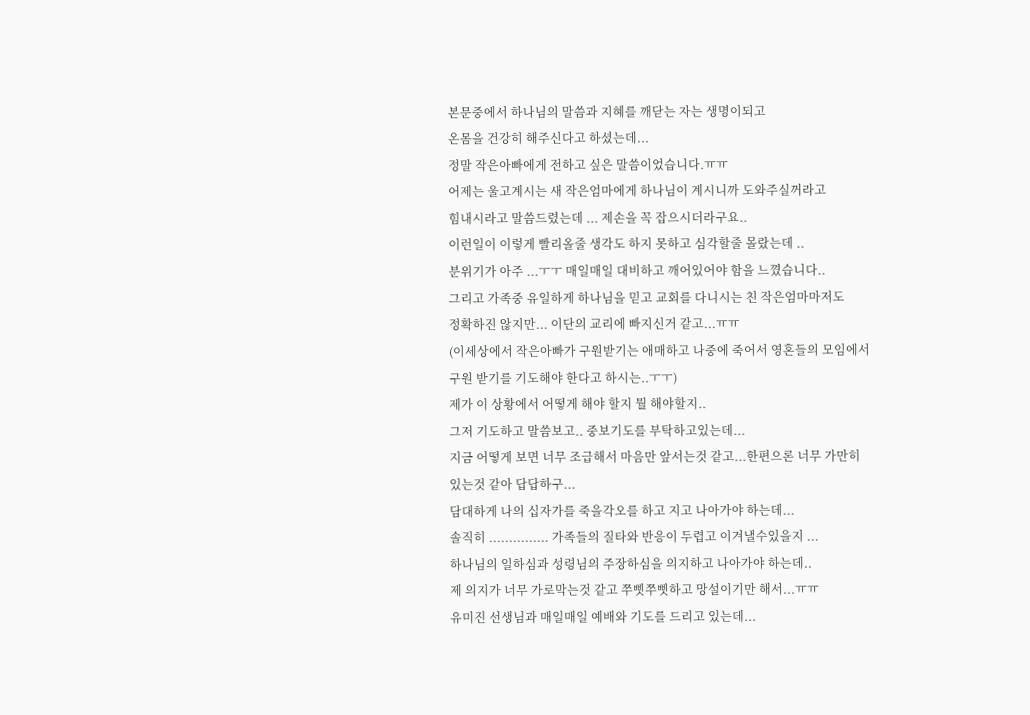본문중에서 하나님의 말씀과 지혜를 깨닫는 자는 생명이되고
온몸을 건강히 해주신다고 하셨는데...
정말 작은아빠에게 전하고 싶은 말씀이었습니다.ㅠㅠ
어제는 울고계시는 새 작은엄마에게 하나님이 계시니까 도와주실꺼라고
힘내시라고 말씀드렸는데 ... 제손을 꼭 잡으시더라구요..
이런일이 이렇게 빨리올줄 생각도 하지 못하고 심각할줄 몰랐는데 ..
분위기가 아주 ...ㅜㅜ 매일매일 대비하고 깨어있어야 함을 느꼈습니다..
그리고 가족중 유일하게 하나님을 믿고 교회를 다니시는 친 작은엄마마저도
정확하진 않지만... 이단의 교리에 빠지신거 같고...ㅠㅠ
(이세상에서 작은아빠가 구원받기는 애매하고 나중에 죽어서 영혼들의 모임에서
구원 받기를 기도해야 한다고 하시는..ㅜㅜ)
제가 이 상황에서 어떻게 해야 할지 뭘 해야할지..
그저 기도하고 말씀보고.. 중보기도를 부탁하고있는데...
지금 어떻게 보면 너무 조급해서 마음만 앞서는것 같고...한편으론 너무 가만히
있는것 같아 답답하구...
담대하게 나의 십자가를 죽을각오를 하고 지고 나아가야 하는데...
솔직히 ............... 가족들의 질타와 반응이 두렵고 이겨낼수있을지 ...
하나님의 일하심과 성령님의 주장하심을 의지하고 나아가야 하는데..
제 의지가 너무 가로막는것 같고 쭈삣쭈삣하고 망설이기만 해서...ㅠㅠ
유미진 선생님과 매일매일 예배와 기도를 드리고 있는데...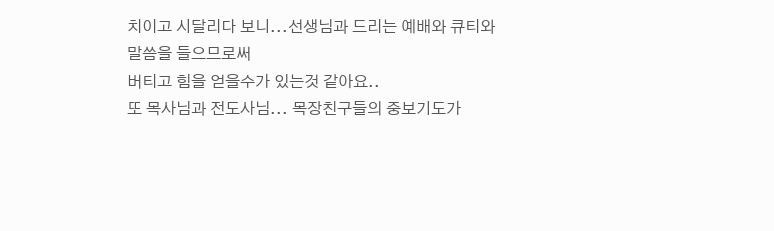치이고 시달리다 보니...선생님과 드리는 예배와 큐티와 말씀을 들으므로써
버티고 힘을 얻을수가 있는것 같아요..
또 목사님과 전도사님... 목장친구들의 중보기도가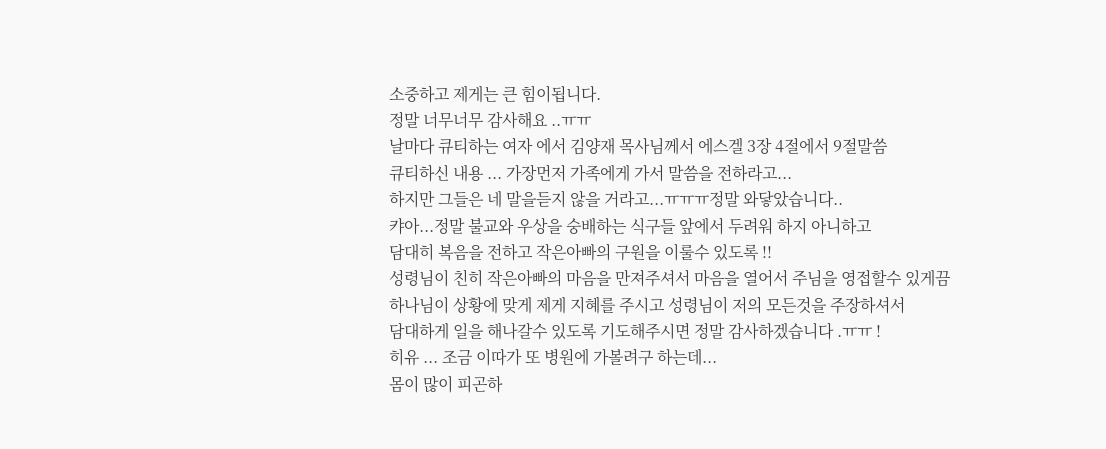소중하고 제게는 큰 힘이됩니다.
정말 너무너무 감사해요 ..ㅠㅠ
날마다 큐티하는 여자 에서 김양재 목사님께서 에스겔 3장 4절에서 9절말씀
큐티하신 내용 ... 가장먼저 가족에게 가서 말씀을 전하라고...
하지만 그들은 네 말을듣지 않을 거라고...ㅠㅠㅠ정말 와닿았습니다..
캬아...정말 불교와 우상을 숭배하는 식구들 앞에서 두려워 하지 아니하고
담대히 복음을 전하고 작은아빠의 구원을 이룰수 있도록 !!
성령님이 친히 작은아빠의 마음을 만져주셔서 마음을 열어서 주님을 영접할수 있게끔
하나님이 상황에 맞게 제게 지혜를 주시고 성령님이 저의 모든것을 주장하셔서
담대하게 일을 해나갈수 있도록 기도해주시면 정말 감사하겠습니다 .ㅠㅠ !
히유 ... 조금 이따가 또 병원에 가볼려구 하는데...
몸이 많이 피곤하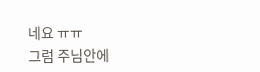네요 ㅠㅠ
그럼 주님안에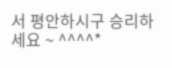서 평안하시구 승리하세요 ~ ^^^^*